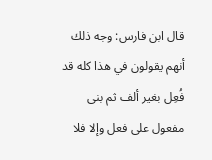قال ابن فارس: وجه ذلك أنهم يقولون في هذا كله قد فُعِل بغير ألف ثم بنى مفعول على فعل وإلا فلا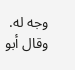وجه له.
وقال أبو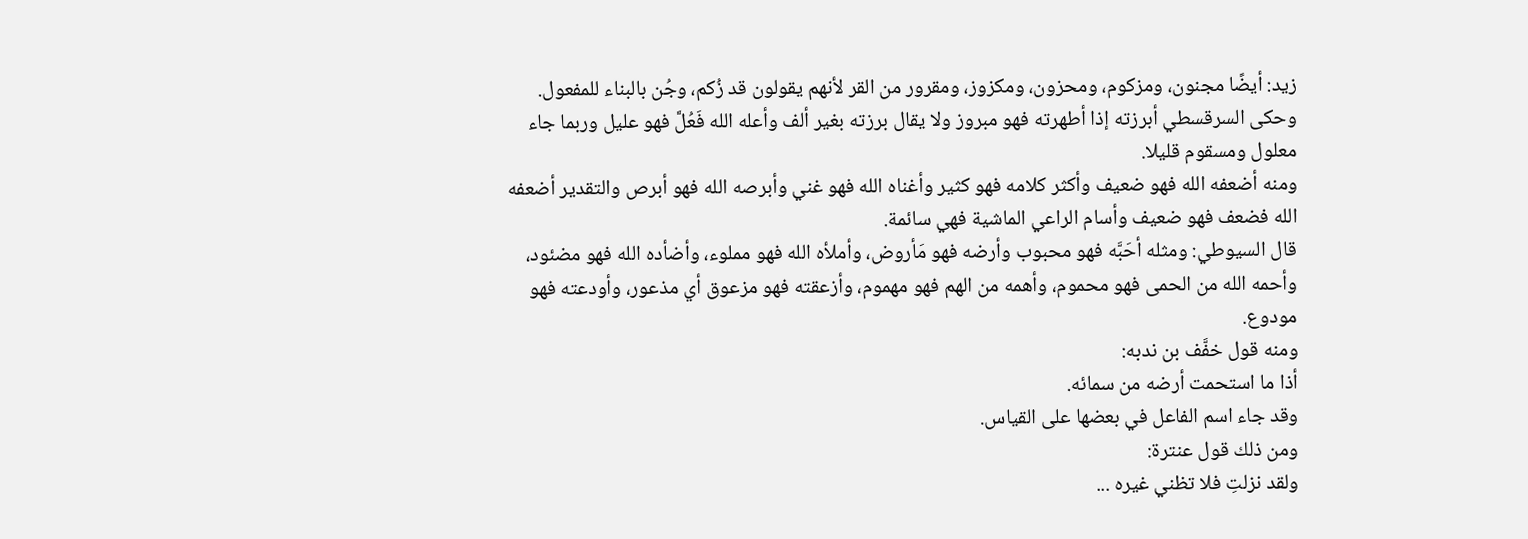زيد: أيضًا مجنون، ومزكوم، ومحزون، ومكزوز، ومقرور من القر لأنهم يقولون قد زُكم، وجُن بالبناء للمفعول.
وحكى السرقسطي أبرزته إذا أطهرته فهو مبروز ولا يقال برزته بغير ألف وأعله الله فَعُلَّ فهو عليل وربما جاء معلول ومسقوم قليلا.
ومنه أضعفه الله فهو ضعيف وأكثر كلامه فهو كثير وأغناه الله فهو غني وأبرصه الله فهو أبرص والتقدير أضعفه الله فضعف فهو ضعيف وأسام الراعي الماشية فهي سائمة.
قال السيوطي: ومثله أحَبَّه فهو محبوب وأرضه فهو مَأروض، وأملأه الله فهو مملوء، وأضأده الله فهو مضئود، وأحمه الله من الحمى فهو محموم، وأهمه من الهم فهو مهموم، وأزعقته فهو مزعوق أي مذعور، وأودعته فهو مودوع.
ومنه قول خفَّف بن ندبه:
أذا ما استحمت أرضه من سمائه.
وقد جاء اسم الفاعل في بعضها على القياس.
ومن ذلك قول عنترة:
ولقد نزلتِ فلا تظني غيره ...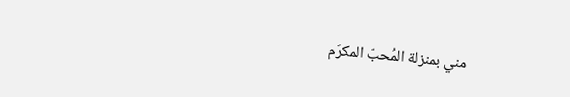مني بمنزلة المُحبّ المكرَم